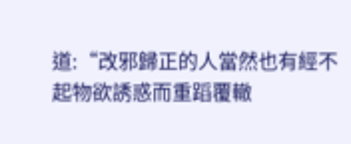道:“改邪歸正的人當然也有經不起物欲誘惑而重蹈覆轍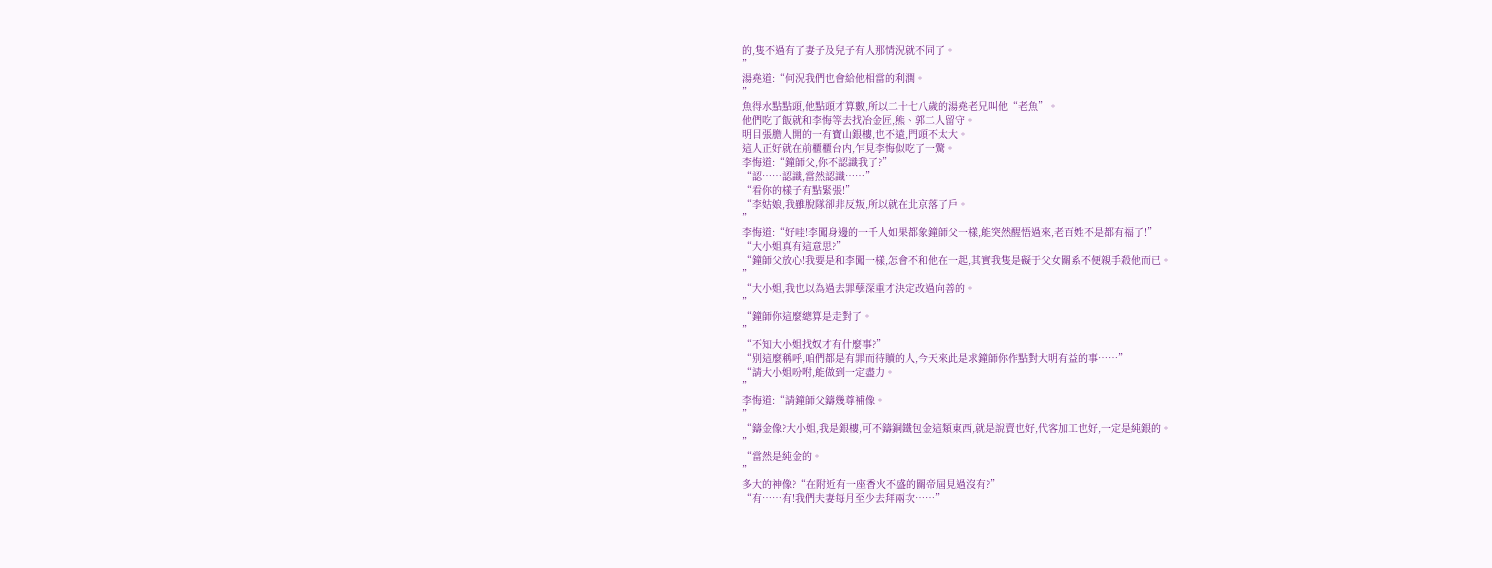的,隻不過有了妻子及兒子有人那情況就不同了。
”
湯堯道:“何況我們也會給他相當的利潤。
”
魚得水點點頭,他點頭才算數,所以二十七八歲的湯堯老兄叫他“老魚”。
他們吃了飯就和李悔等去找冶金匠,熊、郭二人留守。
明目張膽人開的一有寶山銀樓,也不遠,門頭不太大。
這人正好就在前櫃櫃台内,乍見李悔似吃了一驚。
李悔道:“鐘師父,你不認識我了?”
“認……認識,當然認識……”
“看你的樣子有點緊張!”
“李姑娘,我雖脫隊卻非反叛,所以就在北京落了戶。
”
李悔道:“好哇!李闖身邊的一千人如果都象鐘師父一樣,能突然醒悟過來,老百姓不是都有福了!”
“大小姐真有這意思?”
“鐘師父放心!我要是和李闖一樣,怎會不和他在一起,其實我隻是礙于父女關系不便親手殺他而已。
”
“大小姐,我也以為過去罪孽深重才決定改過向善的。
”
“鐘師你這麼總算是走對了。
”
“不知大小姐找奴才有什麼事?”
“别這麼稱呼,咱們都是有罪而待贖的人,今天來此是求鐘師你作點對大明有益的事……”
“請大小姐吩咐,能做到一定盡力。
”
李悔道:“請鐘師父鑄幾尊補像。
”
“鑄金像?大小姐,我是銀樓,可不鑄銅鐵包金這類東西,就是說賣也好,代客加工也好,一定是純銀的。
”
“當然是純金的。
”
多大的神像?“在附近有一座香火不盛的關帝屆見過沒有?”
“有……有!我們夫妻每月至少去拜兩次……”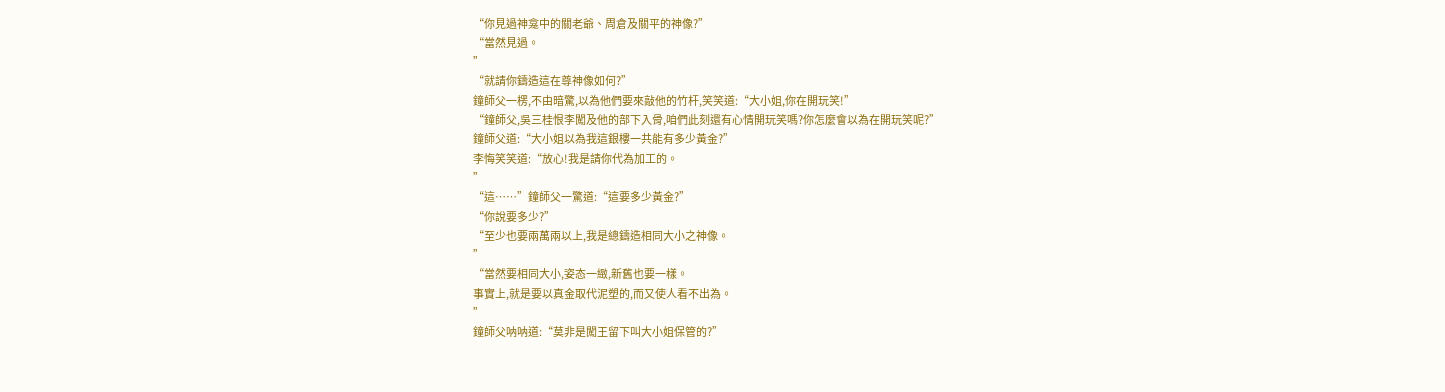“你見過神龛中的關老爺、周倉及關平的神像?”
“當然見過。
”
“就請你鑄造這在尊神像如何?”
鐘師父一楞,不由暗驚,以為他們要來敲他的竹杆,笑笑道:“大小姐,你在開玩笑!”
“鐘師父,吳三桂恨李闖及他的部下入骨,咱們此刻還有心情開玩笑嗎?你怎麼會以為在開玩笑呢?”
鐘師父道:“大小姐以為我這銀樓一共能有多少黃金?”
李悔笑笑道:“放心!我是請你代為加工的。
”
“這……”鐘師父一驚道:“這要多少黃金?”
“你說要多少?”
“至少也要兩萬兩以上,我是總鑄造相同大小之神像。
”
“當然要相同大小,姿态一緻,新舊也要一樣。
事實上,就是要以真金取代泥塑的,而又使人看不出為。
”
鐘師父呐呐道:“莫非是闖王留下叫大小姐保管的?”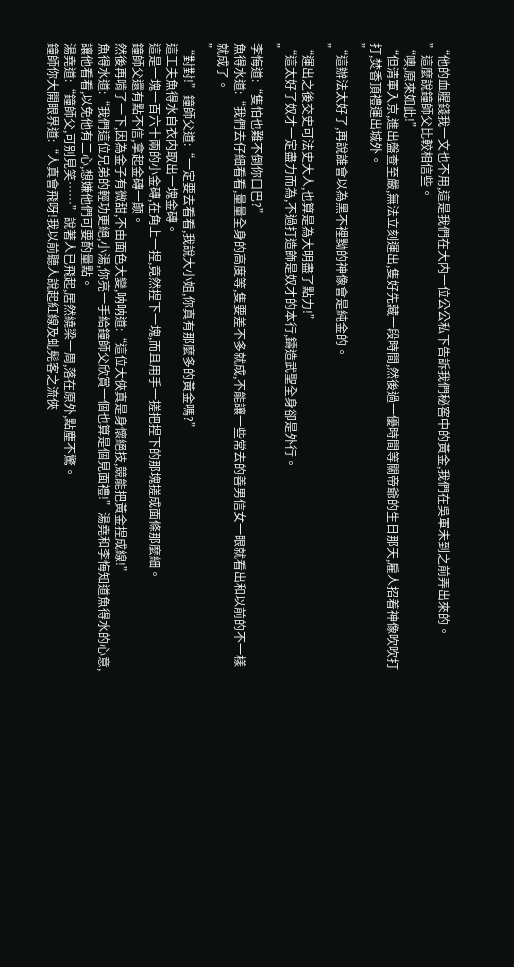“他的血腥錢我一文也不用,這是我們在大内一位公公私下告訴我們秘窖中的黃金,我們在吳軍未到之前弄出來的。
”這麼說鐘師父比較相信些。
“噢,原來如此!”
“但清軍入京,進出盤查至嚴,無法立刻運出,隻好先藏一段時間,然後過一優時間等關帝爺的生日那天,雇人招着神像吹吹打打,焚香頂禮運出城外。
”
“這辦法太好了,再說誰會以為黑不裡黝的神像會是純金的。
”
“運出之後交史可法史大人,也算是為大明盡了點力!”
“這太好了奴才一定盡力而為,不過打造飾是奴才的本行,鑄造武聖全身卻是外行。
”
李悔道:“隻怕也難不倒你口巴?”
魚得水道:“我們去仔細看看,量量全身的高度等,隻要差不多就成,不能讓一些常去的善男信女一眼就看出和以前的不一樣就成了。
”
“對對!”鐘師父道:“一定要去看看,我說大小姐,你真有那麼多的黃金嗎?”
這工夫魚得水自衣内取出一塊金磚。
這是一塊一百六十兩的小金磚,在角上一捏,竟然捏下一塊,而且用手一搓把捏下的那塊搓成面條那麼細。
鐘師父還有點不信,拿起金磚一颠。
然後再啃了一下,因為金子有微甜,不由面色大變,呐呐道:“這位大俠真是身懷絕技,競能把黃金捏成線!”
魚得水道:“我們這位兄弟的輕功更絕,小湯,你亮一手給鐘師父欣賞一個也算是個見面禮!”湯堯和李悔知道魚得水的心意,讓他看看,以免他有二心,想嫌他們可要酌量點。
湯堯道:“鐘師父,可别見笑……”說著人已飛起,居然繞梁一周,落在原外,點塵不驚。
鐘師你大開眼界道:“人真會飛呀!我以前聽人說起紅線及虬髡客之流俠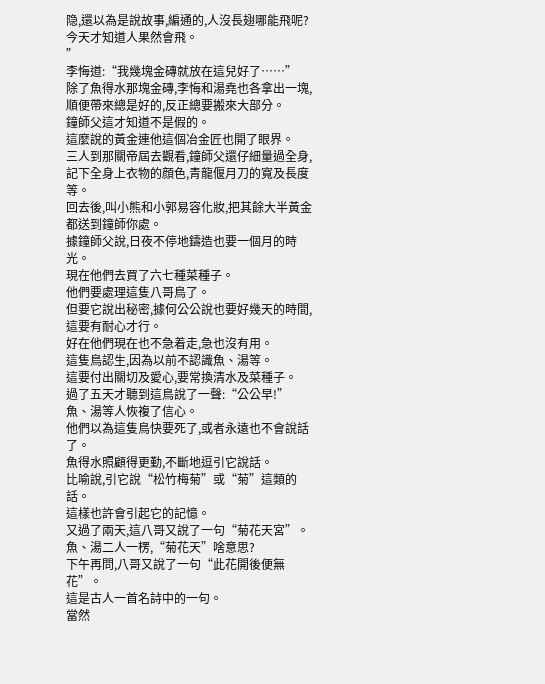隐,還以為是說故事,編通的,人沒長翅哪能飛呢?今天才知道人果然會飛。
”
李悔道:“我幾塊金磚就放在這兒好了……”
除了魚得水那塊金磚,李悔和湯堯也各拿出一塊,順便帶來總是好的,反正總要搬來大部分。
鐘師父這才知道不是假的。
這麼說的黃金連他這個冶金匠也開了眼界。
三人到那關帝屆去觀看,鐘師父還仔細量過全身,記下全身上衣物的顔色,青龍偃月刀的寬及長度等。
回去後,叫小熊和小郭易容化妝,把其餘大半黃金都送到鐘師你處。
據鐘師父說,日夜不停地鑄造也要一個月的時光。
現在他們去買了六七種菜種子。
他們要處理這隻八哥鳥了。
但要它說出秘密,據何公公說也要好幾天的時間,這要有耐心才行。
好在他們現在也不急着走,急也沒有用。
這隻鳥認生,因為以前不認識魚、湯等。
這要付出關切及愛心,要常換清水及菜種子。
過了五天才聽到這鳥說了一聲:“公公早!”
魚、湯等人恢複了信心。
他們以為這隻鳥快要死了,或者永遠也不會說話了。
魚得水照顧得更勤,不斷地逗引它說話。
比喻說,引它說“松竹梅菊”或“菊”這類的話。
這樣也許會引起它的記憶。
又過了兩天,這八哥又說了一句“菊花天宮”。
魚、湯二人一楞,“菊花天”啥意思?
下午再問,八哥又說了一句“此花開後便無花”。
這是古人一首名詩中的一句。
當然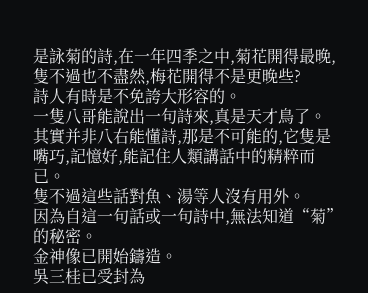是詠菊的詩,在一年四季之中,菊花開得最晚,隻不過也不盡然,梅花開得不是更晚些?
詩人有時是不免誇大形容的。
一隻八哥能說出一句詩來,真是天才鳥了。
其實并非八右能懂詩,那是不可能的,它隻是嘴巧,記憶好,能記住人類講話中的精粹而已。
隻不過這些話對魚、湯等人沒有用外。
因為自這一句話或一句詩中,無法知道“菊”的秘密。
金神像已開始鑄造。
吳三桂已受封為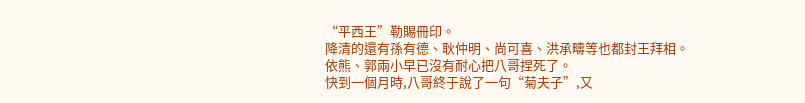“平西王”勒賜冊印。
降清的還有孫有德、耿仲明、尚可喜、洪承疇等也都封王拜相。
依熊、郭兩小早已沒有耐心把八哥捏死了。
快到一個月時,八哥終于說了一句“菊夫子”,又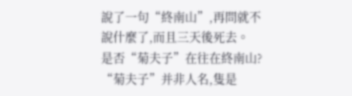說了一句“終南山”,再問就不說什麼了,而且三天後死去。
是否“菊夫子”在往在終南山?
“菊夫子”并非人名,隻是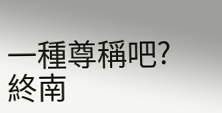一種尊稱吧?
終南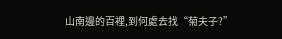山南邊的百裡,到何處去找“菊夫子?”